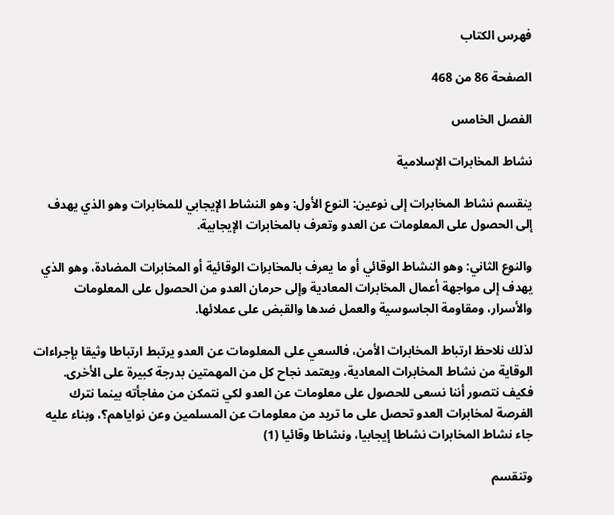فهرس الكتاب

الصفحة 86 من 468

الفصل الخامس

نشاط المخابرات الإسلامية

ينقسم نشاط المخابرات إلى نوعين: النوع الأول: وهو النشاط الإيجابي للمخابرات وهو الذي يهدف إلى الحصول على المعلومات عن العدو وتعرف بالمخابرات الإيجابية.

والنوع الثاني: وهو النشاط الوقائي أو ما يعرف بالمخابرات الوقائية أو المخابرات المضادة، وهو الذي يهدف إلى مواجهة أعمال المخابرات المعادية وإلى حرمان العدو من الحصول على المعلومات والأسرار، ومقاومة الجاسوسية والعمل ضدها والقبض على عملائها.

لذلك نلاحظ ارتباط المخابرات الأمن، فالسعي على المعلومات عن العدو يرتبط ارتباطا وثيقا بإجراءات الوقاية من نشاط المخابرات المعادية، ويعتمد نجاح كل من المهمتين بدرجة كبيرة على الأخرى. فكيف نتصور أننا نسعى للحصول على معلومات عن العدو لكي نتمكن من مفاجأته بينما نترك الفرصة لمخابرات العدو تحصل على ما تريد من معلومات عن المسلمين وعن نواياهم؟، وبناء عليه جاء نشاط المخابرات نشاطا إيجابيا، ونشاطا وقائيا (1)

وتنقسم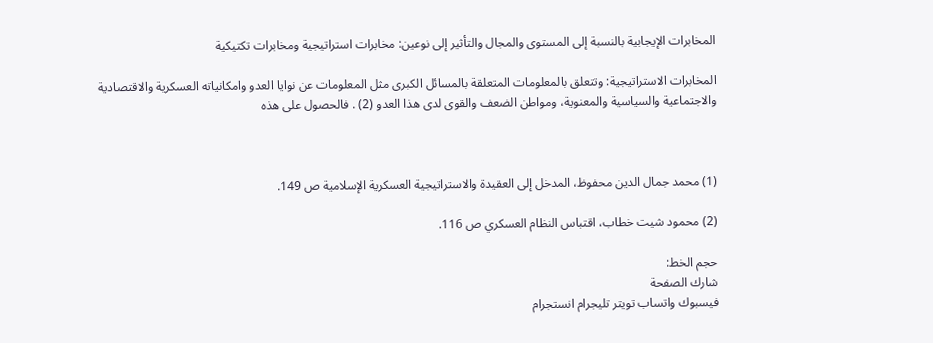المخابرات الإيجابية بالنسبة إلى المستوى والمجال والتأثير إلى نوعين: مخابرات استراتيجية ومخابرات تكتيكية

المخابرات الاستراتيجية: وتتعلق بالمعلومات المتعلقة بالمسائل الكبرى مثل المعلومات عن نوايا العدو وامكانياته العسكرية والاقتصادية والاجتماعية والسياسية والمعنوية، ومواطن الضعف والقوى لدى هذا العدو (2) . فالحصول على هذه



(1) محمد جمال الدين محفوظ، المدخل إلى العقيدة والاستراتيجية العسكرية الإسلامية ص 149.

(2) محمود شيت خطاب، اقتباس النظام العسكري ص 116.

حجم الخط:
شارك الصفحة
فيسبوك واتساب تويتر تليجرام انستجرام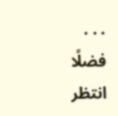. . .
فضلًا انتظر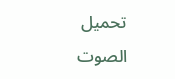تحميل الصوت